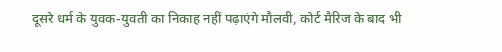दूसरे धर्म के युवक-युवती का निकाह नहीं पढ़ाएंगे मौलवी, कोर्ट मैरिज के बाद भी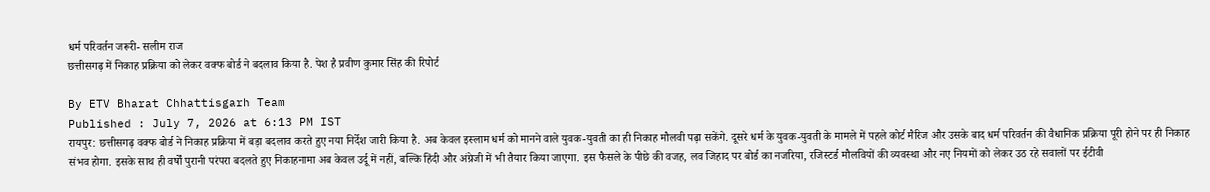धर्म परिवर्तन जरूरी- सलीम राज
छत्तीसगढ़ में निकाह प्रक्रिया को लेकर वक्फ बोर्ड ने बदलाव किया है. पेश है प्रवीण कुमार सिंह की रिपोर्ट

By ETV Bharat Chhattisgarh Team
Published : July 7, 2026 at 6:13 PM IST
रायपुर: छत्तीसगढ़ वक्फ बोर्ड ने निकाह प्रक्रिया में बड़ा बदलाव करते हुए नया निर्देश जारी किया है. अब केवल इस्लाम धर्म को मानने वाले युवक-युवती का ही निकाह मौलवी पढ़ा सकेंगे. दूसरे धर्म के युवक-युवती के मामले में पहले कोर्ट मैरिज और उसके बाद धर्म परिवर्तन की वैधानिक प्रक्रिया पूरी होने पर ही निकाह संभव होगा. इसके साथ ही वर्षों पुरानी परंपरा बदलते हुए निकाहनामा अब केवल उर्दू में नहीं, बल्कि हिंदी और अंग्रेजी में भी तैयार किया जाएगा. इस फैसले के पीछे की वजह, लव जिहाद पर बोर्ड का नजरिया, रजिस्टर्ड मौलवियों की व्यवस्था और नए नियमों को लेकर उठ रहे सवालों पर ईटीवी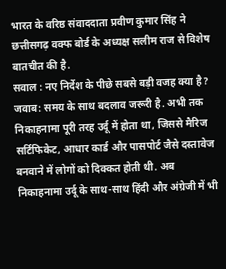भारत के वरिष्ठ संवाददाता प्रवीण कुमार सिंह ने छत्तीसगढ़ वक्फ बोर्ड के अध्यक्ष सलीम राज से विशेष बातचीत की है.
सवाल : नए निर्देश के पीछे सबसे बड़ी वजह क्या है?
जवाब: समय के साथ बदलाव जरूरी है. अभी तक निकाहनामा पूरी तरह उर्दू में होता था, जिससे मैरिज सर्टिफिकेट, आधार कार्ड और पासपोर्ट जैसे दस्तावेज बनवाने में लोगों को दिक्कत होती थी. अब निकाहनामा उर्दू के साथ-साथ हिंदी और अंग्रेजी में भी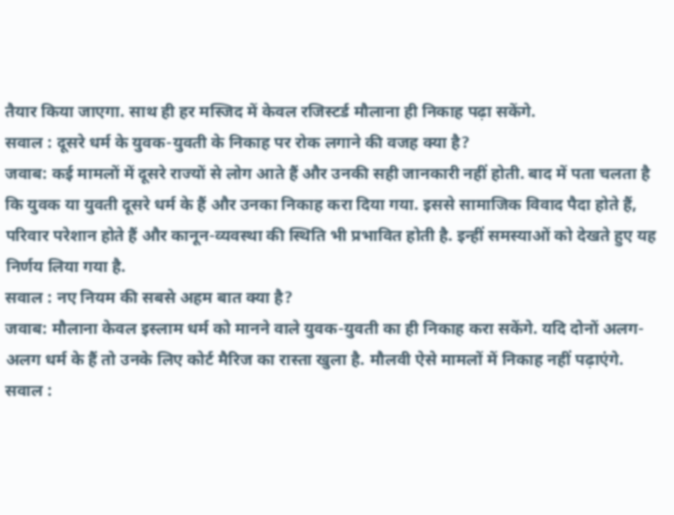तैयार किया जाएगा. साथ ही हर मस्जिद में केवल रजिस्टर्ड मौलाना ही निकाह पढ़ा सकेंगे.
सवाल : दूसरे धर्म के युवक-युवती के निकाह पर रोक लगाने की वजह क्या है?
जवाब: कई मामलों में दूसरे राज्यों से लोग आते हैं और उनकी सही जानकारी नहीं होती. बाद में पता चलता है कि युवक या युवती दूसरे धर्म के हैं और उनका निकाह करा दिया गया. इससे सामाजिक विवाद पैदा होते हैं, परिवार परेशान होते हैं और कानून-व्यवस्था की स्थिति भी प्रभावित होती है. इन्हीं समस्याओं को देखते हुए यह निर्णय लिया गया है.
सवाल : नए नियम की सबसे अहम बात क्या है?
जवाब: मौलाना केवल इस्लाम धर्म को मानने वाले युवक-युवती का ही निकाह करा सकेंगे. यदि दोनों अलग-अलग धर्म के हैं तो उनके लिए कोर्ट मैरिज का रास्ता खुला है. मौलवी ऐसे मामलों में निकाह नहीं पढ़ाएंगे.
सवाल :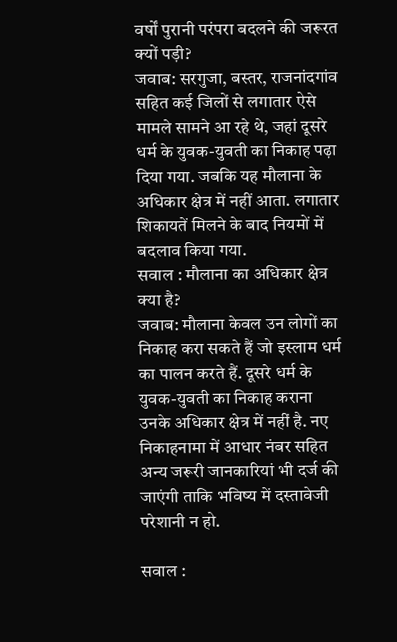वर्षों पुरानी परंपरा बदलने की जरूरत क्यों पड़ी?
जवाब: सरगुजा, बस्तर, राजनांदगांव सहित कई जिलों से लगातार ऐसे मामले सामने आ रहे थे, जहां दूसरे धर्म के युवक-युवती का निकाह पढ़ा दिया गया. जबकि यह मौलाना के अधिकार क्षेत्र में नहीं आता. लगातार शिकायतें मिलने के बाद नियमों में बदलाव किया गया.
सवाल : मौलाना का अधिकार क्षेत्र क्या है?
जवाब: मौलाना केवल उन लोगों का निकाह करा सकते हैं जो इस्लाम धर्म का पालन करते हैं. दूसरे धर्म के युवक-युवती का निकाह कराना उनके अधिकार क्षेत्र में नहीं है. नए निकाहनामा में आधार नंबर सहित अन्य जरूरी जानकारियां भी दर्ज की जाएंगी ताकि भविष्य में दस्तावेजी परेशानी न हो.

सवाल :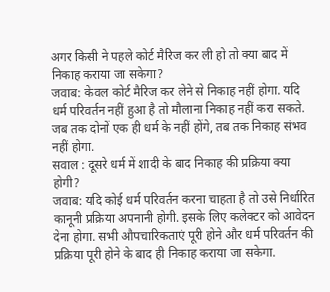अगर किसी ने पहले कोर्ट मैरिज कर ली हो तो क्या बाद में निकाह कराया जा सकेगा?
जवाब: केवल कोर्ट मैरिज कर लेने से निकाह नहीं होगा. यदि धर्म परिवर्तन नहीं हुआ है तो मौलाना निकाह नहीं करा सकते. जब तक दोनों एक ही धर्म के नहीं होंगे, तब तक निकाह संभव नहीं होगा.
सवाल : दूसरे धर्म में शादी के बाद निकाह की प्रक्रिया क्या होगी?
जवाब: यदि कोई धर्म परिवर्तन करना चाहता है तो उसे निर्धारित कानूनी प्रक्रिया अपनानी होगी. इसके लिए कलेक्टर को आवेदन देना होगा. सभी औपचारिकताएं पूरी होने और धर्म परिवर्तन की प्रक्रिया पूरी होने के बाद ही निकाह कराया जा सकेगा.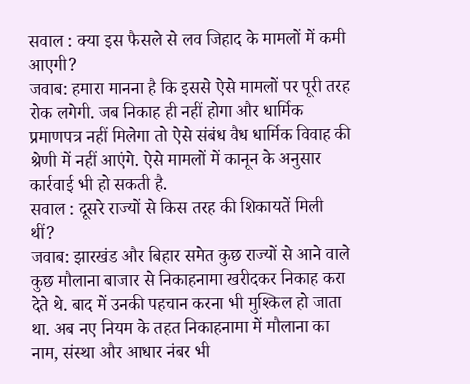सवाल : क्या इस फैसले से लव जिहाद के मामलों में कमी आएगी?
जवाब: हमारा मानना है कि इससे ऐसे मामलों पर पूरी तरह रोक लगेगी. जब निकाह ही नहीं होगा और धार्मिक प्रमाणपत्र नहीं मिलेगा तो ऐसे संबंध वैध धार्मिक विवाह की श्रेणी में नहीं आएंगे. ऐसे मामलों में कानून के अनुसार कार्रवाई भी हो सकती है.
सवाल : दूसरे राज्यों से किस तरह की शिकायतें मिली थीं?
जवाब: झारखंड और बिहार समेत कुछ राज्यों से आने वाले कुछ मौलाना बाजार से निकाहनामा खरीदकर निकाह करा देते थे. बाद में उनकी पहचान करना भी मुश्किल हो जाता था. अब नए नियम के तहत निकाहनामा में मौलाना का नाम, संस्था और आधार नंबर भी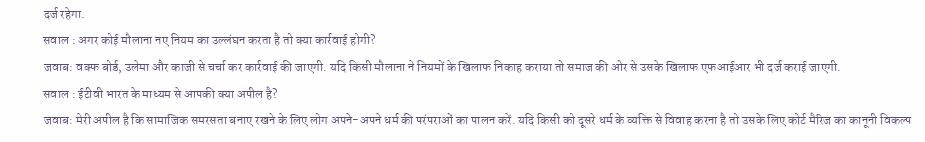दर्ज रहेगा.
सवाल : अगर कोई मौलाना नए नियम का उल्लंघन करता है तो क्या कार्रवाई होगी?
जवाब: वक्फ बोर्ड, उलेमा और काजी से चर्चा कर कार्रवाई की जाएगी. यदि किसी मौलाना ने नियमों के खिलाफ निकाह कराया तो समाज की ओर से उसके खिलाफ एफआईआर भी दर्ज कराई जाएगी.
सवाल : ईटीवी भारत के माध्यम से आपकी क्या अपील है?
जवाब: मेरी अपील है कि सामाजिक समरसता बनाए रखने के लिए लोग अपने-अपने धर्म की परंपराओं का पालन करें. यदि किसी को दूसरे धर्म के व्यक्ति से विवाह करना है तो उसके लिए कोर्ट मैरिज का कानूनी विकल्प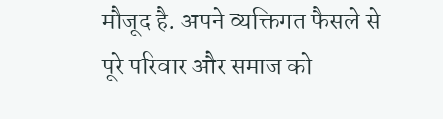मौजूद है. अपने व्यक्तिगत फैसले से पूरे परिवार और समाज को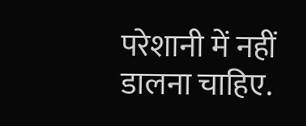परेशानी में नहीं डालना चाहिए.